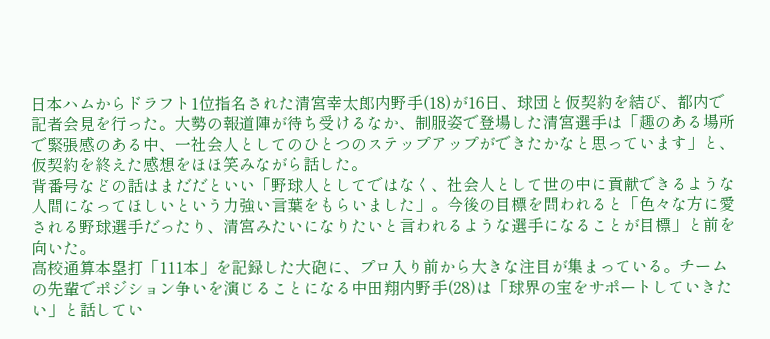日本ハムからドラフト1位指名された清宮幸太郎内野手(18)が16日、球団と仮契約を結び、都内で記者会見を行った。大勢の報道陣が待ち受けるなか、制服姿で登場した清宮選手は「趣のある場所で緊張感のある中、一社会人としてのひとつのステップアップができたかなと思っています」と、仮契約を終えた感想をほほ笑みながら話した。
背番号などの話はまだだといい「野球人としてではなく、社会人として世の中に貢献できるような人間になってほしいという力強い言葉をもらいました」。今後の目標を問われると「色々な方に愛される野球選手だったり、清宮みたいになりたいと言われるような選手になることが目標」と前を向いた。
高校通算本塁打「111本」を記録した大砲に、プロ入り前から大きな注目が集まっている。チームの先輩でポジション争いを演じることになる中田翔内野手(28)は「球界の宝をサポートしていきたい」と話してい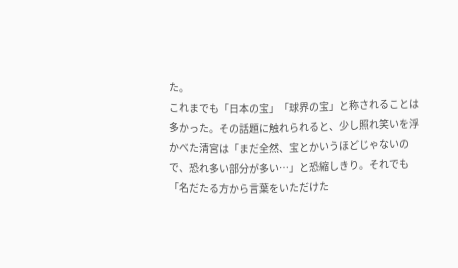た。
これまでも「日本の宝」「球界の宝」と称されることは多かった。その話題に触れられると、少し照れ笑いを浮かべた清宮は「まだ全然、宝とかいうほどじゃないので、恐れ多い部分が多い…」と恐縮しきり。それでも「名だたる方から言葉をいただけた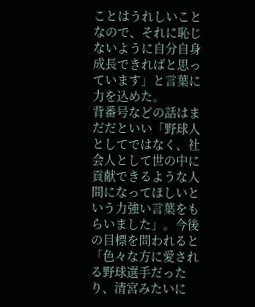ことはうれしいことなので、それに恥じないように自分自身成長できればと思っています」と言葉に力を込めた。
背番号などの話はまだだといい「野球人としてではなく、社会人として世の中に貢献できるような人間になってほしいという力強い言葉をもらいました」。今後の目標を問われると「色々な方に愛される野球選手だったり、清宮みたいに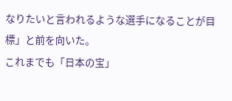なりたいと言われるような選手になることが目標」と前を向いた。
これまでも「日本の宝」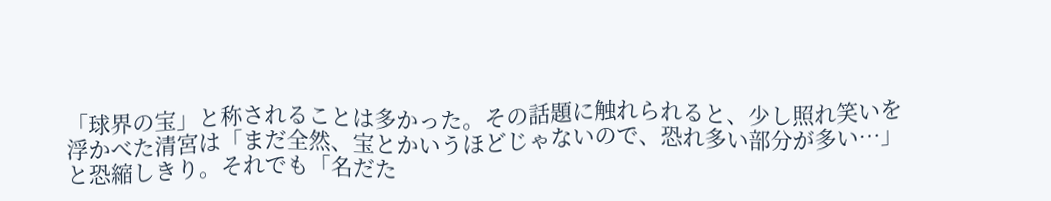「球界の宝」と称されることは多かった。その話題に触れられると、少し照れ笑いを浮かべた清宮は「まだ全然、宝とかいうほどじゃないので、恐れ多い部分が多い…」と恐縮しきり。それでも「名だた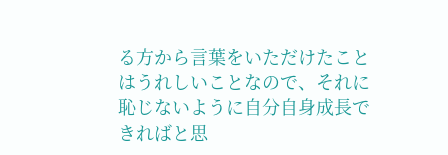る方から言葉をいただけたことはうれしいことなので、それに恥じないように自分自身成長できればと思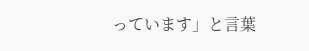っています」と言葉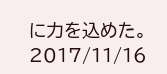に力を込めた。
2017/11/16